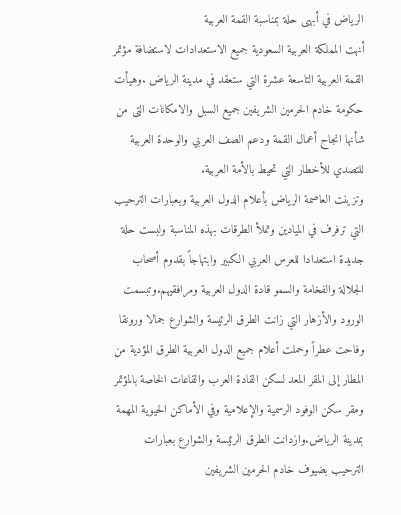الرياض في أبهى حلة بمناسبة القمة العربية
أنهت المملكة العربية السعودية جميع الاستعدادات لاستضافة مؤتمر القمة العربية التاسعة عشرة التي ستعقد في مدينة الرياض .وهيأت حكومة خادم الحرمين الشريفين جميع السبل والامكانات التى من شأنها انجاح أعمال القمة ودعم الصف العربي والوحدة العربية للتصدي للأخطار التي تحيط بالأمة العربية.
وتزينت العاصمة الرياض بأعلام الدول العربية وبعبارات الترحيب التي ترفرف في الميادين وتملأ الطرقات بهذه المناسبة ولبست حلة جديدة استعدادا للعرس العربي الكبير وابتهاجاً بقدوم أصحاب الجلالة والفخامة والسمو قادة الدول العربية ومرافقيهم.وتبسمت الورود والأزهار التي زانت الطرق الرئيسة والشوارع جمالا ورونقا وفاحت عطراً وحملت أعلام جميع الدول العربية الطرق المؤدية من المطار إلى المقر المعد لسكن القادة العرب والقاعات الخاصة بالمؤتمر ومقر سكن الوفود الرسمية والإعلامية وفي الأماكن الحيوية المهمة بمدينة الرياض.وازدانت الطرق الرئيسة والشوارع بعبارات الترحيب بضيوف خادم الحرمين الشريفين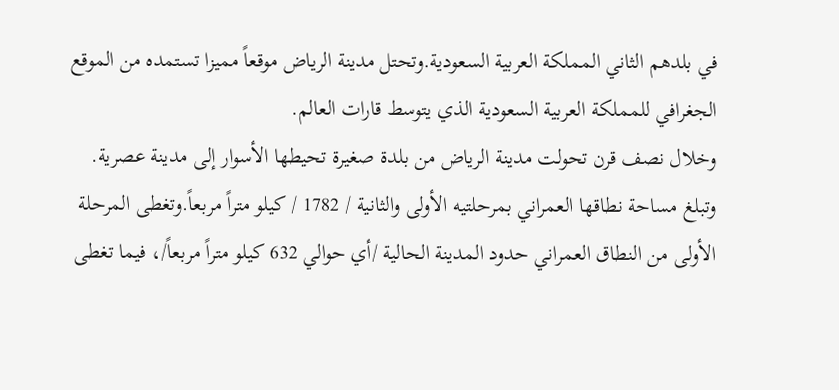في بلدهم الثاني المملكة العربية السعودية.وتحتل مدينة الرياض موقعاً مميزا تستمده من الموقع الجغرافي للمملكة العربية السعودية الذي يتوسط قارات العالم.
وخلال نصف قرن تحولت مدينة الرياض من بلدة صغيرة تحيطها الأسوار إلى مدينة عصرية. وتبلغ مساحة نطاقها العمراني بمرحلتيه الأولى والثانية / 1782 / كيلو متراً مربعاً.وتغطى المرحلة الأولى من النطاق العمراني حدود المدينة الحالية /أي حوالي 632 كيلو متراً مربعاً/، فيما تغطى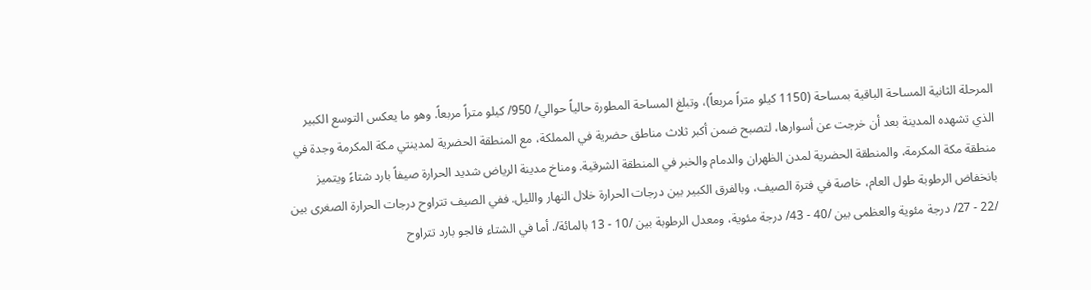المرحلة الثانية المساحة الباقية بمساحة (1150 كيلو متراً مربعاً)، وتبلغ المساحة المطورة حالياً حوالي/ 950/ كيلو متراً مربعاً. وهو ما يعكس التوسع الكبير الذي تشهده المدينة بعد أن خرجت عن أسوارها، لتصبح ضمن أكبر ثلاث مناطق حضرية في المملكة، مع المنطقة الحضرية لمدينتي مكة المكرمة وجدة في منطقة مكة المكرمة، والمنطقة الحضرية لمدن الظهران والدمام والخبر في المنطقة الشرقية. ومناخ مدينة الرياض شديد الحرارة صيفاً بارد شتاءً ويتميز بانخفاض الرطوبة طول العام، خاصة في فترة الصيف، وبالفرق الكبير بين درجات الحرارة خلال النهار والليل. ففي الصيف تتراوح درجات الحرارة الصغرى بين /22 - 27/ درجة مئوية والعظمى بين /40 - 43/ درجة مئوية، ومعدل الرطوبة بين /10 - 13 بالمائة/. أما في الشتاء فالجو بارد تتراوح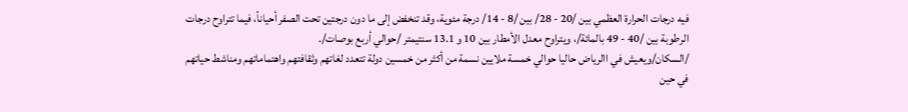فيه درجات الحرارة العظمي بين /20 - 28/ بين /8 - 14/ درجة مئوية، وقد تنخفض إلى ما دون درجتين تحت الصفر أحياناً، فيما تتراوح درجات الرطوبة بين /40 - 49 بالمائة/، ويتراوح معدل الأمطار بين 10 و 13.1 سنتيمتر /حوالي أربع بوصات/.
/السكان/ويعيش في االرياض حاليا حوالي خمسة ملايين نسمة من أكثر من خمسين دولة تتعدد لغاتهم وثقافتهم واهتماماتهم ومناشط حياتهم في حين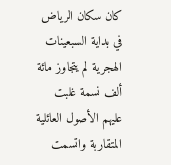كان سكان الرياض في بداية السبعينات الهجرية لم يتجاوز مائة ألف نسمة غلبت عليهم الأصول العائلية المتقاربة واتسمت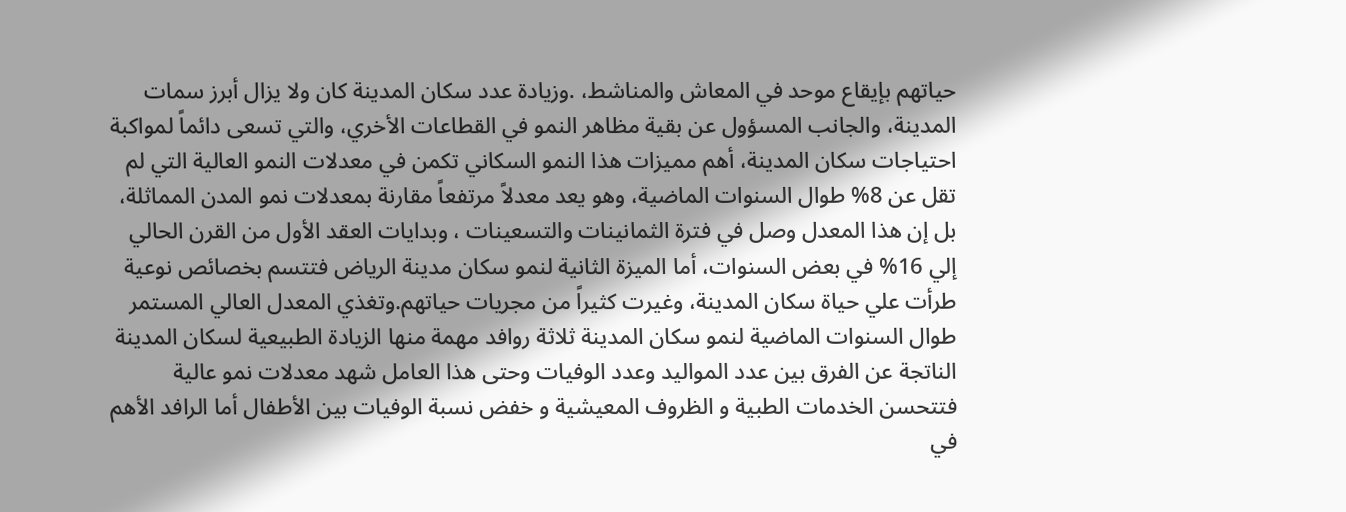حياتهم بإيقاع موحد في المعاش والمناشط، .وزيادة عدد سكان المدينة كان ولا يزال أبرز سمات المدينة، والجانب المسؤول عن بقية مظاهر النمو في القطاعات الأخري، والتي تسعى دائماً لمواكبة احتياجات سكان المدينة، أهم مميزات هذا النمو السكاني تكمن في معدلات النمو العالية التي لم تقل عن 8% طوال السنوات الماضية، وهو يعد معدلاً مرتفعاً مقارنة بمعدلات نمو المدن المماثلة، بل إن هذا المعدل وصل في فترة الثمانينات والتسعينات ، وبدايات العقد الأول من القرن الحالي إلي 16% في بعض السنوات، أما الميزة الثانية لنمو سكان مدينة الرياض فتتسم بخصائص نوعية طرأت علي حياة سكان المدينة، وغيرت كثيراً من مجريات حياتهم.وتغذي المعدل العالي المستمر طوال السنوات الماضية لنمو سكان المدينة ثلاثة روافد مهمة منها الزيادة الطبيعية لسكان المدينة الناتجة عن الفرق بين عدد المواليد وعدد الوفيات وحتى هذا العامل شهد معدلات نمو عالية فتتحسن الخدمات الطبية و الظروف المعيشية و خفض نسبة الوفيات بين الأطفال أما الرافد الأهم في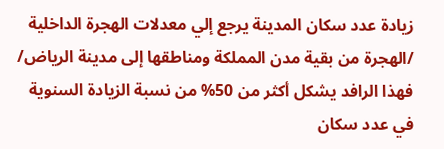زيادة عدد سكان المدينة يرجع إلي معدلات الهجرة الداخلية /الهجرة من بقية مدن المملكة ومناطقها إلى مدينة الرياض/ فهذا الرافد يشكل أكثر من 50% من نسبة الزيادة السنوية في عدد سكان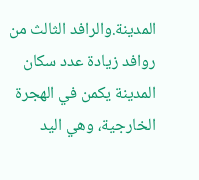المدينة.والرافد الثالث من روافد زيادة عدد سكان المدينة يكمن في الهجرة الخارجية، وهي اليد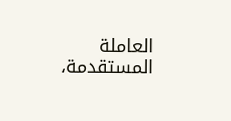العاملة المستقدمة،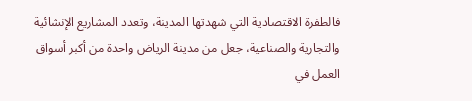فالطفرة الاقتصادية التي شهدتها المدينة، وتعدد المشاريع الإنشائية والتجارية والصناعية، جعل من مدينة الرياض واحدة من أكبر أسواق العمل في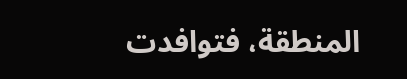المنطقة، فتوافدت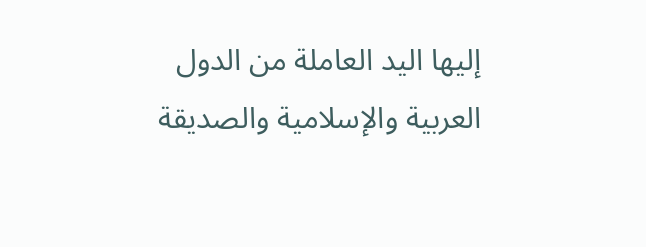إليها اليد العاملة من الدول العربية والإسلامية والصديقة